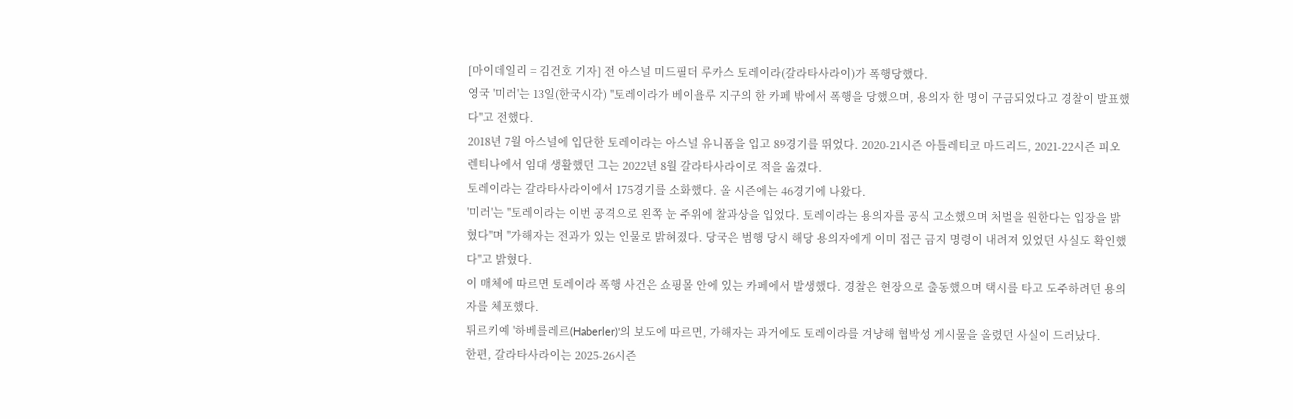[마이데일리 = 김건호 기자] 전 아스널 미드필더 루카스 토레이라(갈라타사라이)가 폭행당했다.
영국 '미러'는 13일(한국시각) "토레이라가 베이욜루 지구의 한 카페 밖에서 폭행을 당했으며, 용의자 한 명이 구금되었다고 경찰이 발표했다"고 전했다.
2018년 7월 아스널에 입단한 토레이라는 아스널 유니폼을 입고 89경기를 뛰었다. 2020-21시즌 아틀레티코 마드리드, 2021-22시즌 피오렌티나에서 임대 생활했던 그는 2022년 8월 갈라타사라이로 적을 옮겼다.
토레이라는 갈라타사라이에서 175경기를 소화했다. 올 시즌에는 46경기에 나왔다.
'미러'는 "토레이라는 이번 공격으로 왼쪽 눈 주위에 찰과상을 입었다. 토레이라는 용의자를 공식 고소했으며 처벌을 원한다는 입장을 밝혔다"며 "가해자는 전과가 있는 인물로 밝혀졌다. 당국은 범행 당시 해당 용의자에게 이미 접근 금지 명령이 내려져 있었던 사실도 확인했다"고 밝혔다.
이 매체에 따르면 토레이라 폭행 사건은 쇼핑몰 안에 있는 카페에서 발생했다. 경찰은 현장으로 출동했으며 택시를 타고 도주하려던 용의자를 체포했다.
튀르키예 '하베를레르(Haberler)'의 보도에 따르면, 가해자는 과거에도 토레이라를 겨냥해 협박성 게시물을 올렸던 사실이 드러났다.
한편, 갈라타사라이는 2025-26시즌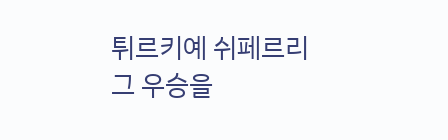튀르키예 쉬페르리그 우승을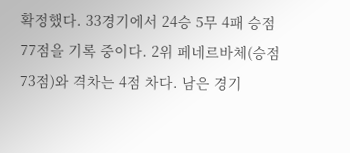확정했다. 33경기에서 24승 5무 4패 승점 77점을 기록 중이다. 2위 페네르바체(승점 73점)와 격차는 4점 차다. 남은 경기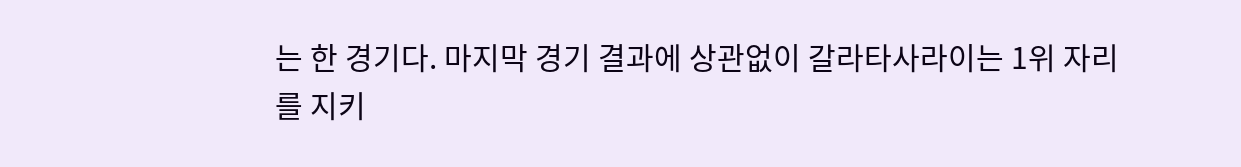는 한 경기다. 마지막 경기 결과에 상관없이 갈라타사라이는 1위 자리를 지키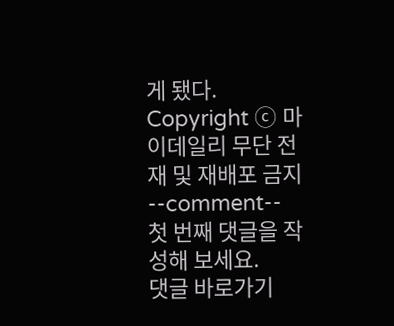게 됐다.
Copyright ⓒ 마이데일리 무단 전재 및 재배포 금지
--comment--
첫 번째 댓글을 작성해 보세요.
댓글 바로가기